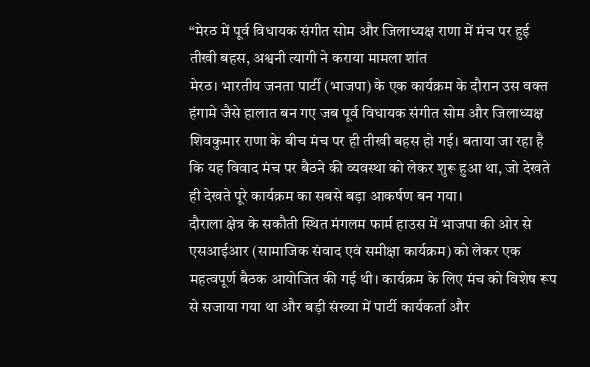“मेरठ में पूर्व विधायक संगीत सोम और जिलाध्यक्ष राणा में मंच पर हुई तीखी बहस, अश्वनी त्यागी ने कराया मामला शांत
मेरठ। भारतीय जनता पार्टी (भाजपा) के एक कार्यक्रम के दौरान उस वक्त हंगामे जैसे हालात बन गए जब पूर्व विधायक संगीत सोम और जिलाध्यक्ष शिवकुमार राणा के बीच मंच पर ही तीखी बहस हो गई। बताया जा रहा है कि यह विवाद मंच पर बैठने की व्यवस्था को लेकर शुरू हुआ था, जो देखते ही देखते पूरे कार्यक्रम का सबसे बड़ा आकर्षण बन गया।
दौराला क्षेत्र के सकौती स्थित मंगलम फार्म हाउस में भाजपा की ओर से एसआईआर (सामाजिक संवाद एवं समीक्षा कार्यक्रम) को लेकर एक महत्वपूर्ण बैठक आयोजित की गई थी। कार्यक्रम के लिए मंच को विशेष रूप से सजाया गया था और बड़ी संख्या में पार्टी कार्यकर्ता और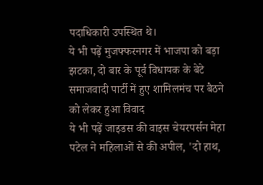पदाधिकारी उपस्थित थे।
ये भी पढ़ें मुजफ्फरनगर में भाजपा को बड़ा झटका, दो बार के पूर्व विधायक के बेटे समाजवादी पार्टी में हुए शामिलमंच पर बैठने को लेकर हुआ विवाद
ये भी पढ़ें जाइडस की वाइस चेयरपर्सन मेहा पटेल ने महिलाओं से की अपील, 'दो हाथ,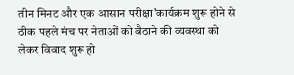तीन मिनट और एक आसान परीक्षा'कार्यक्रम शुरू होने से ठीक पहले मंच पर नेताओं को बैठाने की व्यवस्था को लेकर विवाद शुरू हो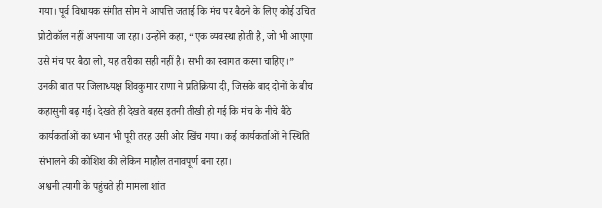गया। पूर्व विधायक संगीत सोम ने आपत्ति जताई कि मंच पर बैठने के लिए कोई उचित प्रोटोकॉल नहीं अपनाया जा रहा। उन्होंने कहा, “एक व्यवस्था होती है, जो भी आएगा उसे मंच पर बैठा लो, यह तरीका सही नहीं है। सभी का स्वागत करना चाहिए।”
उनकी बात पर जिलाध्यक्ष शिवकुमार राणा ने प्रतिक्रिया दी, जिसके बाद दोनों के बीच कहासुनी बढ़ गई। देखते ही देखते बहस इतनी तीखी हो गई कि मंच के नीचे बैठे कार्यकर्ताओं का ध्यान भी पूरी तरह उसी ओर खिंच गया। कई कार्यकर्ताओं ने स्थिति संभालने की कोशिश की लेकिन माहौल तनावपूर्ण बना रहा।
अश्वनी त्यागी के पहुंचते ही मामला शांत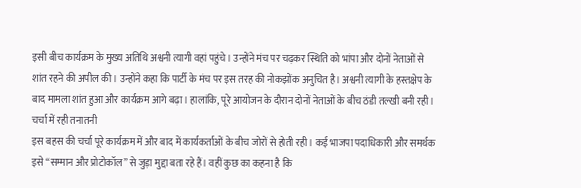इसी बीच कार्यक्रम के मुख्य अतिथि अश्वनी त्यागी वहां पहुंचे। उन्होंने मंच पर चढ़कर स्थिति को भांपा और दोनों नेताओं से शांत रहने की अपील की। उन्होंने कहा कि पार्टी के मंच पर इस तरह की नोकझोंक अनुचित है। अश्वनी त्यागी के हस्तक्षेप के बाद मामला शांत हुआ और कार्यक्रम आगे बढ़ा। हालांकि, पूरे आयोजन के दौरान दोनों नेताओं के बीच ठंडी तल्खी बनी रही।
चर्चा में रही तनातनी
इस बहस की चर्चा पूरे कार्यक्रम में और बाद में कार्यकर्ताओं के बीच जोरों से होती रही। कई भाजपा पदाधिकारी और समर्थक इसे “सम्मान और प्रोटोकॉल” से जुड़ा मुद्दा बता रहे हैं। वहीं कुछ का कहना है कि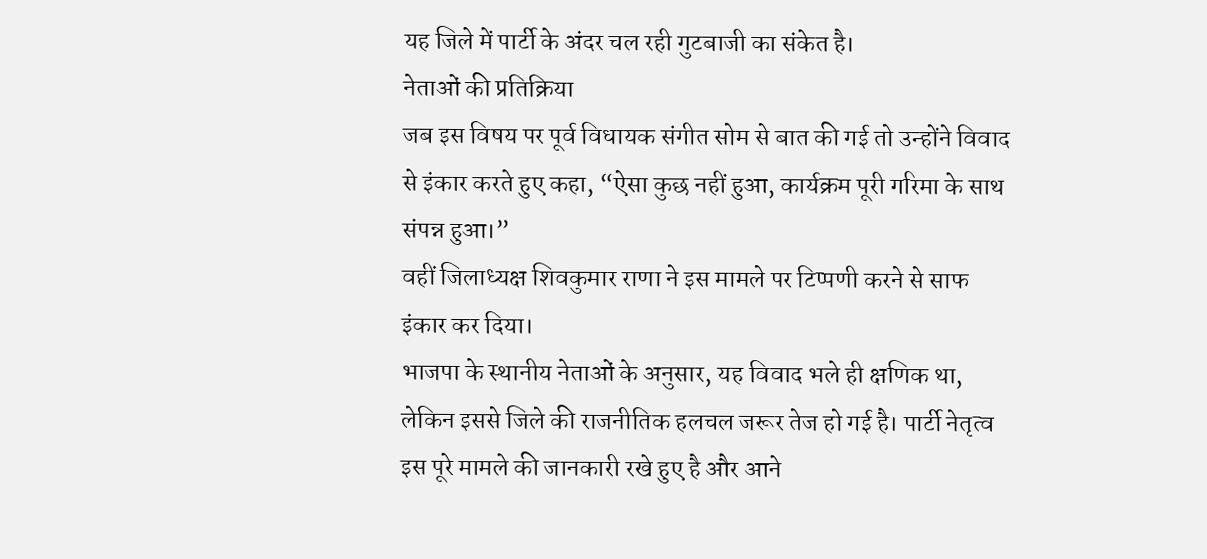यह जिले में पार्टी के अंदर चल रही गुटबाजी का संकेत है।
नेताओं की प्रतिक्रिया
जब इस विषय पर पूर्व विधायक संगीत सोम से बात की गई तो उन्होंने विवाद से इंकार करते हुए कहा, “ऐसा कुछ नहीं हुआ, कार्यक्रम पूरी गरिमा के साथ संपन्न हुआ।”
वहीं जिलाध्यक्ष शिवकुमार राणा ने इस मामले पर टिप्पणी करने से साफ इंकार कर दिया।
भाजपा के स्थानीय नेताओं के अनुसार, यह विवाद भले ही क्षणिक था, लेकिन इससे जिले की राजनीतिक हलचल जरूर तेज हो गई है। पार्टी नेतृत्व इस पूरे मामले की जानकारी रखे हुए है और आने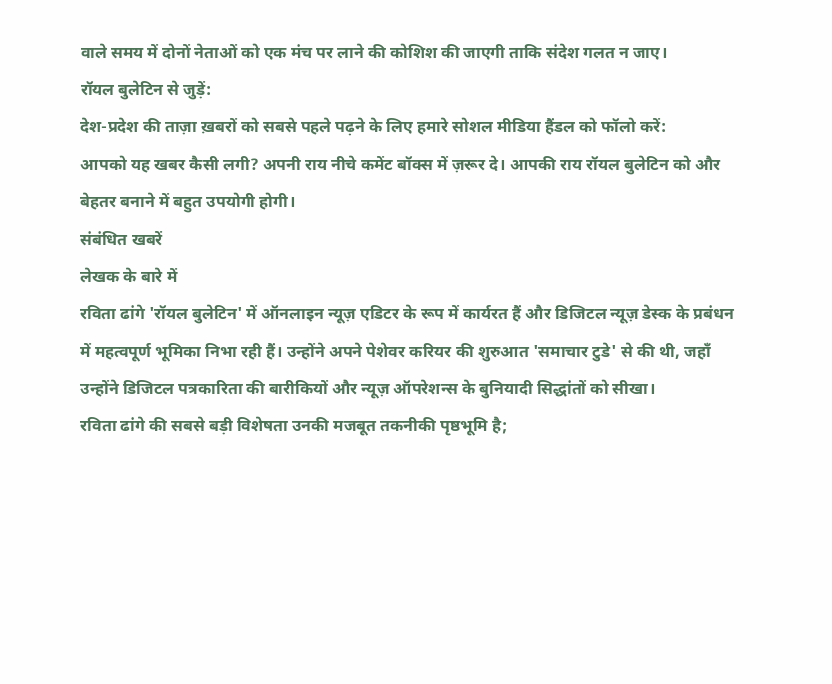वाले समय में दोनों नेताओं को एक मंच पर लाने की कोशिश की जाएगी ताकि संदेश गलत न जाए।
रॉयल बुलेटिन से जुड़ें:
देश-प्रदेश की ताज़ा ख़बरों को सबसे पहले पढ़ने के लिए हमारे सोशल मीडिया हैंडल को फॉलो करें:
आपको यह खबर कैसी लगी? अपनी राय नीचे कमेंट बॉक्स में ज़रूर दे। आपकी राय रॉयल बुलेटिन को और बेहतर बनाने में बहुत उपयोगी होगी।
संबंधित खबरें
लेखक के बारे में
रविता ढांगे 'रॉयल बुलेटिन' में ऑनलाइन न्यूज़ एडिटर के रूप में कार्यरत हैं और डिजिटल न्यूज़ डेस्क के प्रबंधन में महत्वपूर्ण भूमिका निभा रही हैं। उन्होंने अपने पेशेवर करियर की शुरुआत 'समाचार टुडे' से की थी, जहाँ उन्होंने डिजिटल पत्रकारिता की बारीकियों और न्यूज़ ऑपरेशन्स के बुनियादी सिद्धांतों को सीखा।
रविता ढांगे की सबसे बड़ी विशेषता उनकी मजबूत तकनीकी पृष्ठभूमि है;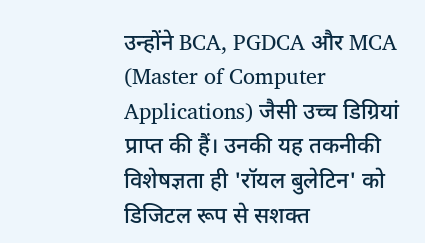उन्होंने BCA, PGDCA और MCA (Master of Computer Applications) जैसी उच्च डिग्रियां प्राप्त की हैं। उनकी यह तकनीकी विशेषज्ञता ही 'रॉयल बुलेटिन' को डिजिटल रूप से सशक्त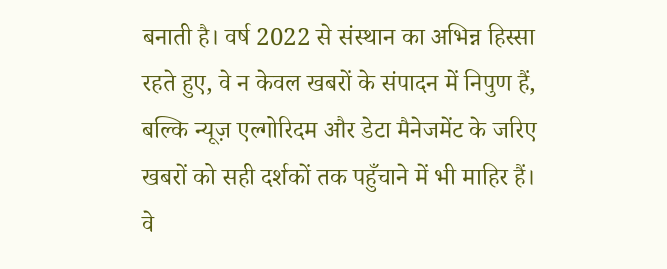बनाती है। वर्ष 2022 से संस्थान का अभिन्न हिस्सा रहते हुए, वे न केवल खबरों के संपादन में निपुण हैं, बल्कि न्यूज़ एल्गोरिदम और डेटा मैनेजमेंट के जरिए खबरों को सही दर्शकों तक पहुँचाने में भी माहिर हैं। वे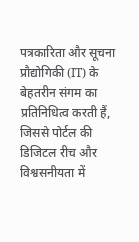पत्रकारिता और सूचना प्रौद्योगिकी (IT) के बेहतरीन संगम का प्रतिनिधित्व करती हैं, जिससे पोर्टल की डिजिटल रीच और विश्वसनीयता में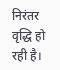निरंतर वृद्धि हो रही है।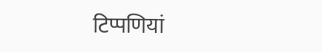टिप्पणियां